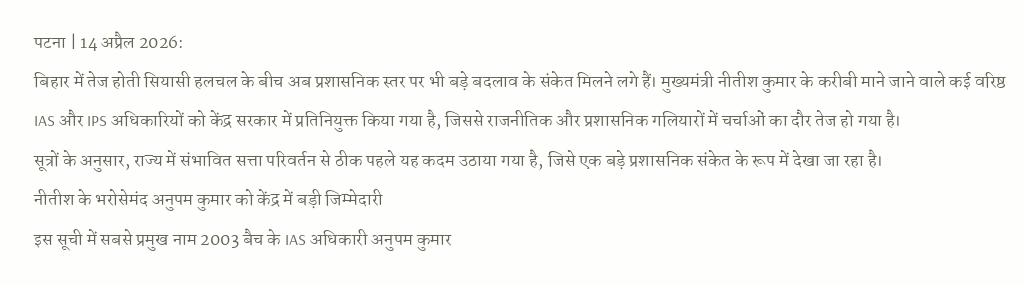पटना | 14 अप्रैल 2026:
बिहार में तेज होती सियासी हलचल के बीच अब प्रशासनिक स्तर पर भी बड़े बदलाव के संकेत मिलने लगे हैं। मुख्यमंत्री नीतीश कुमार के करीबी माने जाने वाले कई वरिष्ठ IAS और IPS अधिकारियों को केंद्र सरकार में प्रतिनियुक्त किया गया है, जिससे राजनीतिक और प्रशासनिक गलियारों में चर्चाओं का दौर तेज हो गया है।
सूत्रों के अनुसार, राज्य में संभावित सत्ता परिवर्तन से ठीक पहले यह कदम उठाया गया है, जिसे एक बड़े प्रशासनिक संकेत के रूप में देखा जा रहा है।
नीतीश के भरोसेमंद अनुपम कुमार को केंद्र में बड़ी जिम्मेदारी
इस सूची में सबसे प्रमुख नाम 2003 बैच के IAS अधिकारी अनुपम कुमार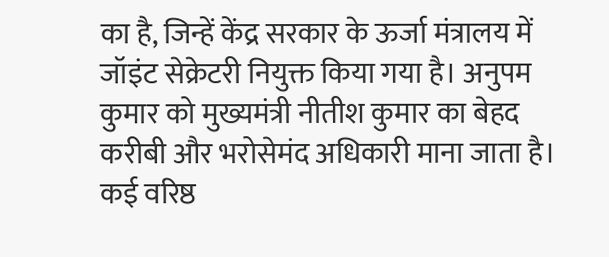का है, जिन्हें केंद्र सरकार के ऊर्जा मंत्रालय में जॉइंट सेक्रेटरी नियुक्त किया गया है। अनुपम कुमार को मुख्यमंत्री नीतीश कुमार का बेहद करीबी और भरोसेमंद अधिकारी माना जाता है।
कई वरिष्ठ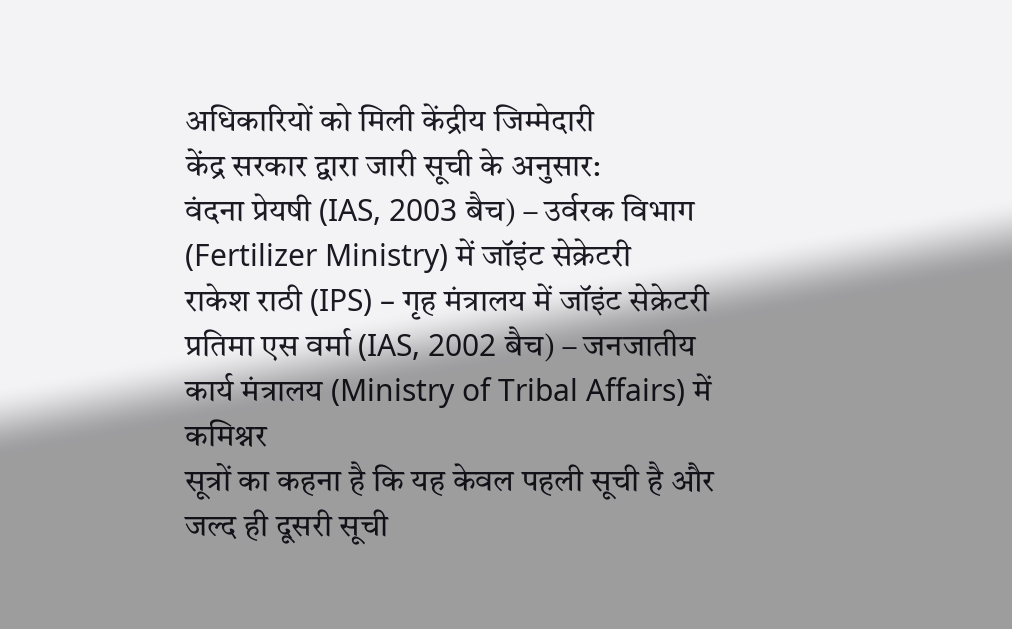अधिकारियों को मिली केंद्रीय जिम्मेदारी
केंद्र सरकार द्वारा जारी सूची के अनुसार:
वंदना प्रेयषी (IAS, 2003 बैच) – उर्वरक विभाग (Fertilizer Ministry) में जॉइंट सेक्रेटरी
राकेश राठी (IPS) – गृह मंत्रालय में जॉइंट सेक्रेटरी
प्रतिमा एस वर्मा (IAS, 2002 बैच) – जनजातीय कार्य मंत्रालय (Ministry of Tribal Affairs) में कमिश्नर
सूत्रों का कहना है कि यह केवल पहली सूची है और जल्द ही दूसरी सूची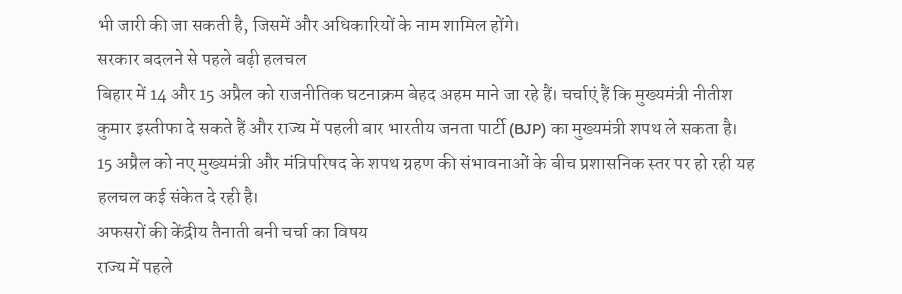भी जारी की जा सकती है, जिसमें और अधिकारियों के नाम शामिल होंगे।
सरकार बदलने से पहले बढ़ी हलचल
बिहार में 14 और 15 अप्रैल को राजनीतिक घटनाक्रम बेहद अहम माने जा रहे हैं। चर्चाएं हैं कि मुख्यमंत्री नीतीश कुमार इस्तीफा दे सकते हैं और राज्य में पहली बार भारतीय जनता पार्टी (BJP) का मुख्यमंत्री शपथ ले सकता है।
15 अप्रैल को नए मुख्यमंत्री और मंत्रिपरिषद के शपथ ग्रहण की संभावनाओं के बीच प्रशासनिक स्तर पर हो रही यह हलचल कई संकेत दे रही है।
अफसरों की केंद्रीय तैनाती बनी चर्चा का विषय
राज्य में पहले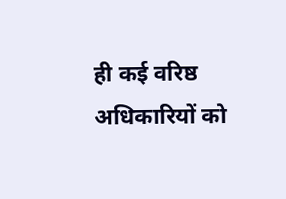ही कई वरिष्ठ अधिकारियों को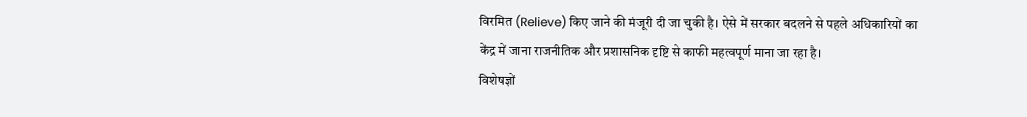विरमित (Relieve) किए जाने की मंजूरी दी जा चुकी है। ऐसे में सरकार बदलने से पहले अधिकारियों का केंद्र में जाना राजनीतिक और प्रशासनिक दृष्टि से काफी महत्वपूर्ण माना जा रहा है।
विशेषज्ञों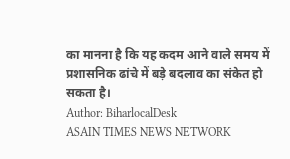का मानना है कि यह कदम आने वाले समय में प्रशासनिक ढांचे में बड़े बदलाव का संकेत हो सकता है।
Author: BiharlocalDesk
ASAIN TIMES NEWS NETWORK